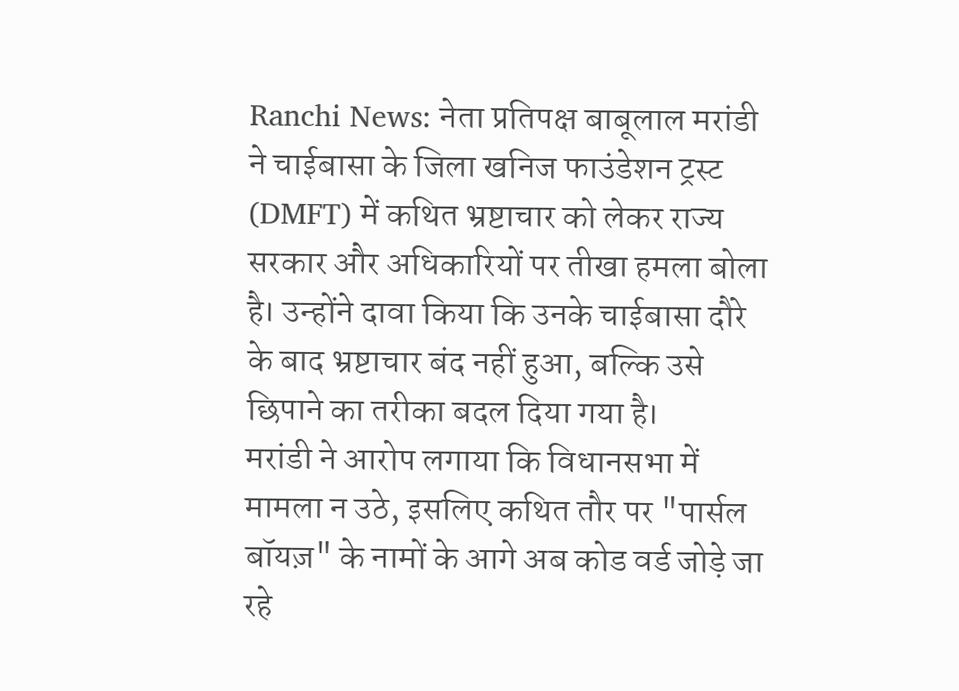Ranchi News: नेता प्रतिपक्ष बाबूलाल मरांडी ने चाईबासा के जिला खनिज फाउंडेशन ट्रस्ट (DMFT) में कथित भ्रष्टाचार को लेकर राज्य सरकार और अधिकारियों पर तीखा हमला बोला है। उन्होंने दावा किया कि उनके चाईबासा दौरे के बाद भ्रष्टाचार बंद नहीं हुआ, बल्कि उसे छिपाने का तरीका बदल दिया गया है।
मरांडी ने आरोप लगाया कि विधानसभा में मामला न उठे, इसलिए कथित तौर पर "पार्सल बॉयज़" के नामों के आगे अब कोड वर्ड जोड़े जा रहे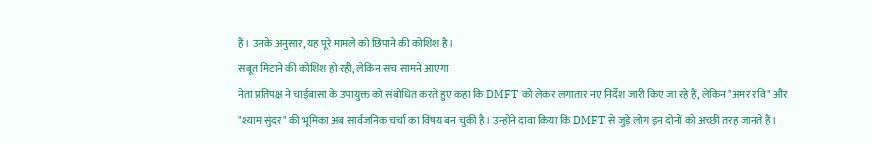हैं। उनके अनुसार, यह पूरे मामले को छिपाने की कोशिश है।
सबूत मिटाने की कोशिश हो रही, लेकिन सच सामने आएगा
नेता प्रतिपक्ष ने चाईबासा के उपायुक्त को संबोधित करते हुए कहा कि DMFT को लेकर लगातार नए निर्देश जारी किए जा रहे हैं, लेकिन "अमर रवि" और "श्याम सुंदर" की भूमिका अब सार्वजनिक चर्चा का विषय बन चुकी है। उन्होंने दावा किया कि DMFT से जुड़े लोग इन दोनों को अच्छी तरह जानते हैं।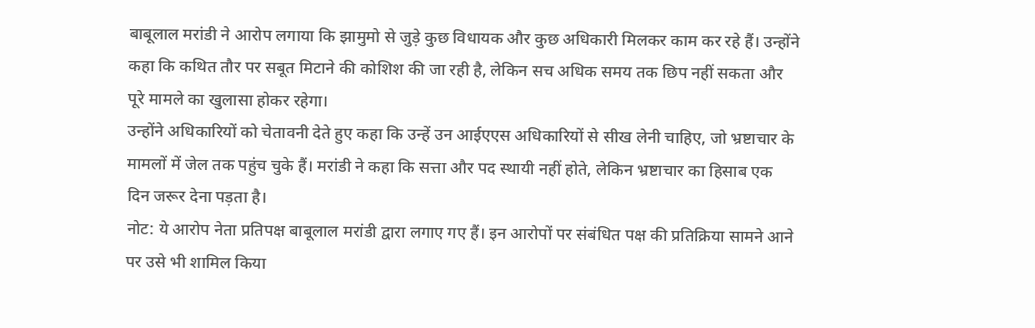बाबूलाल मरांडी ने आरोप लगाया कि झामुमो से जुड़े कुछ विधायक और कुछ अधिकारी मिलकर काम कर रहे हैं। उन्होंने कहा कि कथित तौर पर सबूत मिटाने की कोशिश की जा रही है, लेकिन सच अधिक समय तक छिप नहीं सकता और पूरे मामले का खुलासा होकर रहेगा।
उन्होंने अधिकारियों को चेतावनी देते हुए कहा कि उन्हें उन आईएएस अधिकारियों से सीख लेनी चाहिए, जो भ्रष्टाचार के मामलों में जेल तक पहुंच चुके हैं। मरांडी ने कहा कि सत्ता और पद स्थायी नहीं होते, लेकिन भ्रष्टाचार का हिसाब एक दिन जरूर देना पड़ता है।
नोट: ये आरोप नेता प्रतिपक्ष बाबूलाल मरांडी द्वारा लगाए गए हैं। इन आरोपों पर संबंधित पक्ष की प्रतिक्रिया सामने आने पर उसे भी शामिल किया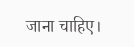जाना चाहिए।